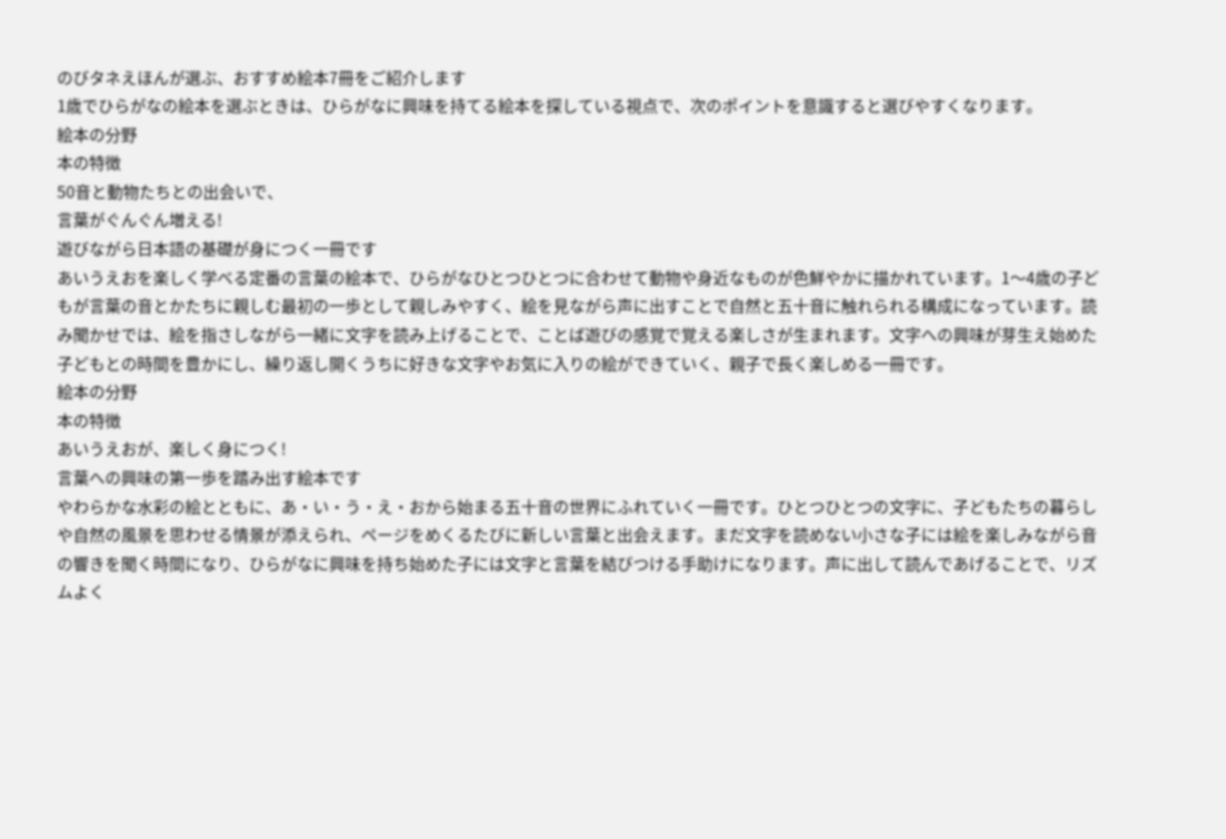のびタネえほんが選ぶ、おすすめ絵本7冊をご紹介します
1歳でひらがなの絵本を選ぶときは、ひらがなに興味を持てる絵本を探している視点で、次のポイントを意識すると選びやすくなります。
絵本の分野
本の特徴
50音と動物たちとの出会いで、
言葉がぐんぐん増える!
遊びながら日本語の基礎が身につく一冊です
あいうえおを楽しく学べる定番の言葉の絵本で、ひらがなひとつひとつに合わせて動物や身近なものが色鮮やかに描かれています。1〜4歳の子どもが言葉の音とかたちに親しむ最初の一歩として親しみやすく、絵を見ながら声に出すことで自然と五十音に触れられる構成になっています。読み聞かせでは、絵を指さしながら一緒に文字を読み上げることで、ことば遊びの感覚で覚える楽しさが生まれます。文字への興味が芽生え始めた子どもとの時間を豊かにし、繰り返し開くうちに好きな文字やお気に入りの絵ができていく、親子で長く楽しめる一冊です。
絵本の分野
本の特徴
あいうえおが、楽しく身につく!
言葉への興味の第一歩を踏み出す絵本です
やわらかな水彩の絵とともに、あ・い・う・え・おから始まる五十音の世界にふれていく一冊です。ひとつひとつの文字に、子どもたちの暮らしや自然の風景を思わせる情景が添えられ、ページをめくるたびに新しい言葉と出会えます。まだ文字を読めない小さな子には絵を楽しみながら音の響きを聞く時間になり、ひらがなに興味を持ち始めた子には文字と言葉を結びつける手助けになります。声に出して読んであげることで、リズムよく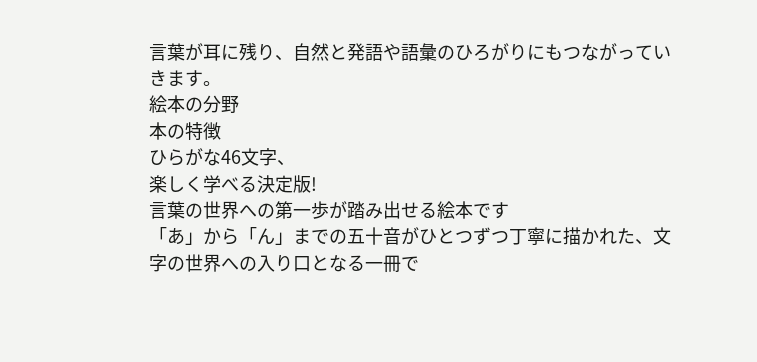言葉が耳に残り、自然と発語や語彙のひろがりにもつながっていきます。
絵本の分野
本の特徴
ひらがな46文字、
楽しく学べる決定版!
言葉の世界への第一歩が踏み出せる絵本です
「あ」から「ん」までの五十音がひとつずつ丁寧に描かれた、文字の世界への入り口となる一冊で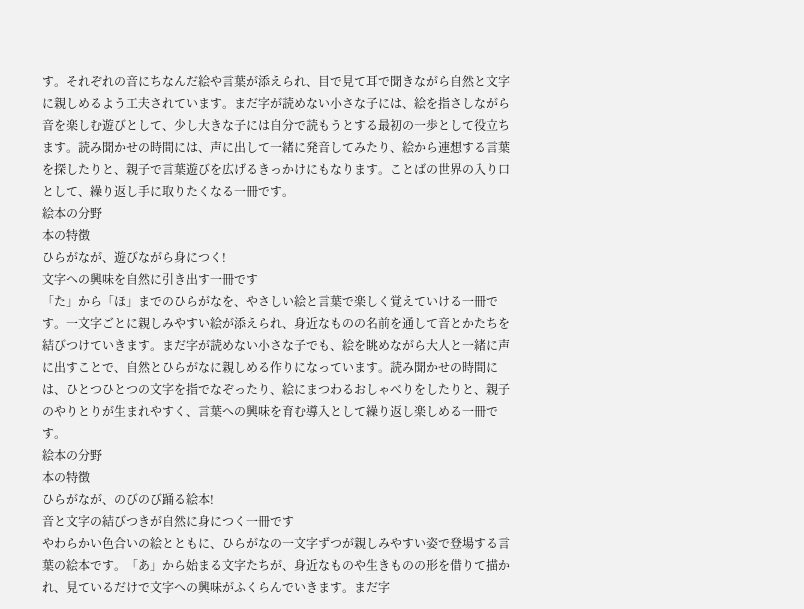す。それぞれの音にちなんだ絵や言葉が添えられ、目で見て耳で聞きながら自然と文字に親しめるよう工夫されています。まだ字が読めない小さな子には、絵を指さしながら音を楽しむ遊びとして、少し大きな子には自分で読もうとする最初の一歩として役立ちます。読み聞かせの時間には、声に出して一緒に発音してみたり、絵から連想する言葉を探したりと、親子で言葉遊びを広げるきっかけにもなります。ことばの世界の入り口として、繰り返し手に取りたくなる一冊です。
絵本の分野
本の特徴
ひらがなが、遊びながら身につく!
文字への興味を自然に引き出す一冊です
「た」から「ほ」までのひらがなを、やさしい絵と言葉で楽しく覚えていける一冊です。一文字ごとに親しみやすい絵が添えられ、身近なものの名前を通して音とかたちを結びつけていきます。まだ字が読めない小さな子でも、絵を眺めながら大人と一緒に声に出すことで、自然とひらがなに親しめる作りになっています。読み聞かせの時間には、ひとつひとつの文字を指でなぞったり、絵にまつわるおしゃべりをしたりと、親子のやりとりが生まれやすく、言葉への興味を育む導入として繰り返し楽しめる一冊です。
絵本の分野
本の特徴
ひらがなが、のびのび踊る絵本!
音と文字の結びつきが自然に身につく一冊です
やわらかい色合いの絵とともに、ひらがなの一文字ずつが親しみやすい姿で登場する言葉の絵本です。「あ」から始まる文字たちが、身近なものや生きものの形を借りて描かれ、見ているだけで文字への興味がふくらんでいきます。まだ字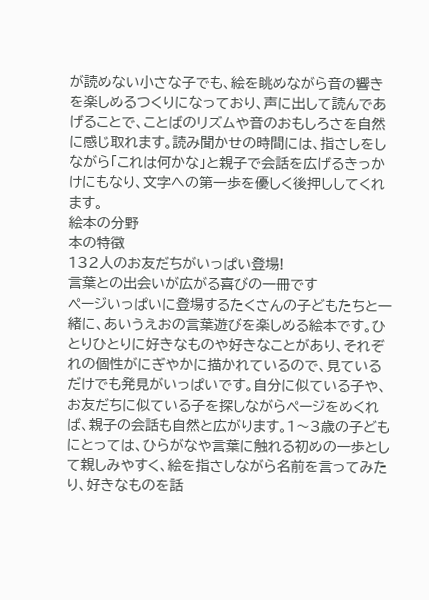が読めない小さな子でも、絵を眺めながら音の響きを楽しめるつくりになっており、声に出して読んであげることで、ことばのリズムや音のおもしろさを自然に感じ取れます。読み聞かせの時間には、指さしをしながら「これは何かな」と親子で会話を広げるきっかけにもなり、文字への第一歩を優しく後押ししてくれます。
絵本の分野
本の特徴
132人のお友だちがいっぱい登場!
言葉との出会いが広がる喜びの一冊です
ページいっぱいに登場するたくさんの子どもたちと一緒に、あいうえおの言葉遊びを楽しめる絵本です。ひとりひとりに好きなものや好きなことがあり、それぞれの個性がにぎやかに描かれているので、見ているだけでも発見がいっぱいです。自分に似ている子や、お友だちに似ている子を探しながらページをめくれば、親子の会話も自然と広がります。1〜3歳の子どもにとっては、ひらがなや言葉に触れる初めの一歩として親しみやすく、絵を指さしながら名前を言ってみたり、好きなものを話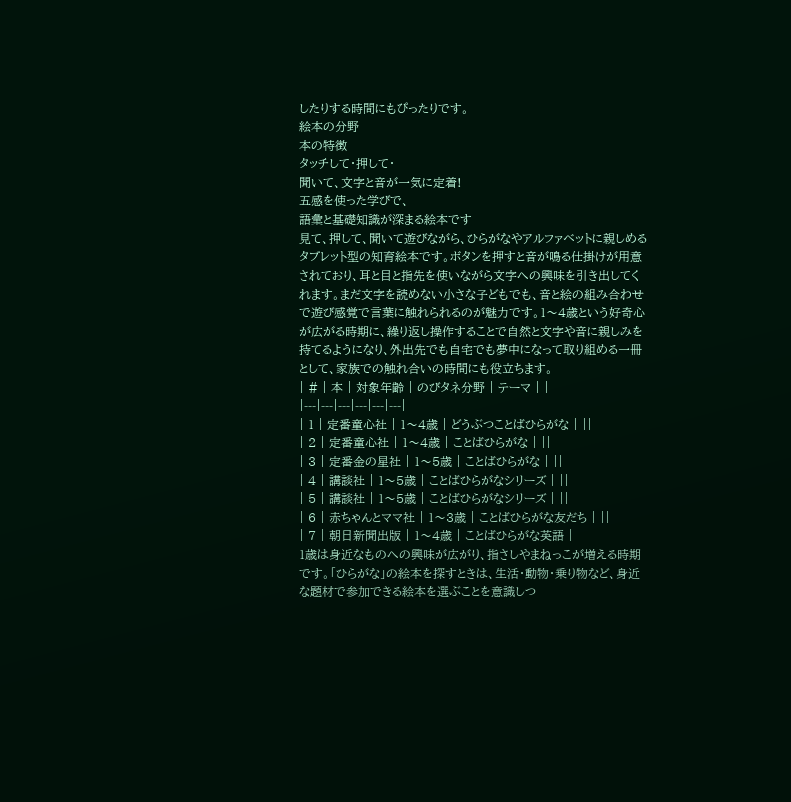したりする時間にもぴったりです。
絵本の分野
本の特徴
タッチして・押して・
聞いて、文字と音が一気に定着!
五感を使った学びで、
語彙と基礎知識が深まる絵本です
見て、押して、聞いて遊びながら、ひらがなやアルファベットに親しめるタブレット型の知育絵本です。ボタンを押すと音が鳴る仕掛けが用意されており、耳と目と指先を使いながら文字への興味を引き出してくれます。まだ文字を読めない小さな子どもでも、音と絵の組み合わせで遊び感覚で言葉に触れられるのが魅力です。1〜4歳という好奇心が広がる時期に、繰り返し操作することで自然と文字や音に親しみを持てるようになり、外出先でも自宅でも夢中になって取り組める一冊として、家族での触れ合いの時間にも役立ちます。
| # | 本 | 対象年齢 | のびタネ分野 | テーマ | |
|---|---|---|---|---|---|
| 1 | 定番童心社 | 1〜4歳 | どうぶつことばひらがな | ||
| 2 | 定番童心社 | 1〜4歳 | ことばひらがな | ||
| 3 | 定番金の星社 | 1〜5歳 | ことばひらがな | ||
| 4 | 講談社 | 1〜5歳 | ことばひらがなシリーズ | ||
| 5 | 講談社 | 1〜5歳 | ことばひらがなシリーズ | ||
| 6 | 赤ちゃんとママ社 | 1〜3歳 | ことばひらがな友だち | ||
| 7 | 朝日新聞出版 | 1〜4歳 | ことばひらがな英語 |
1歳は身近なものへの興味が広がり、指さしやまねっこが増える時期です。「ひらがな」の絵本を探すときは、生活・動物・乗り物など、身近な題材で参加できる絵本を選ぶことを意識しつ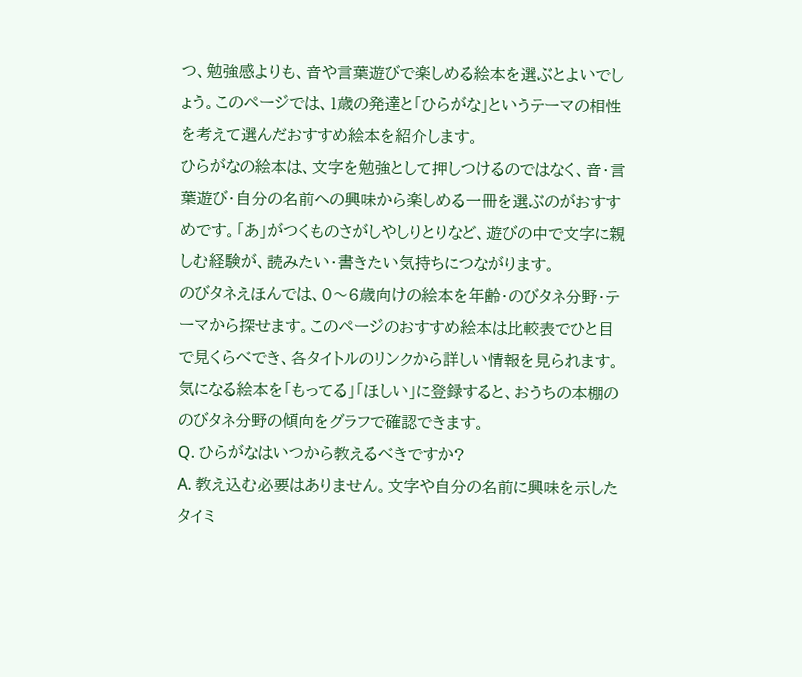つ、勉強感よりも、音や言葉遊びで楽しめる絵本を選ぶとよいでしょう。このページでは、1歳の発達と「ひらがな」というテーマの相性を考えて選んだおすすめ絵本を紹介します。
ひらがなの絵本は、文字を勉強として押しつけるのではなく、音・言葉遊び・自分の名前への興味から楽しめる一冊を選ぶのがおすすめです。「あ」がつくものさがしやしりとりなど、遊びの中で文字に親しむ経験が、読みたい・書きたい気持ちにつながります。
のびタネえほんでは、0〜6歳向けの絵本を年齢・のびタネ分野・テーマから探せます。このページのおすすめ絵本は比較表でひと目で見くらべでき、各タイトルのリンクから詳しい情報を見られます。気になる絵本を「もってる」「ほしい」に登録すると、おうちの本棚ののびタネ分野の傾向をグラフで確認できます。
Q. ひらがなはいつから教えるべきですか?
A. 教え込む必要はありません。文字や自分の名前に興味を示したタイミ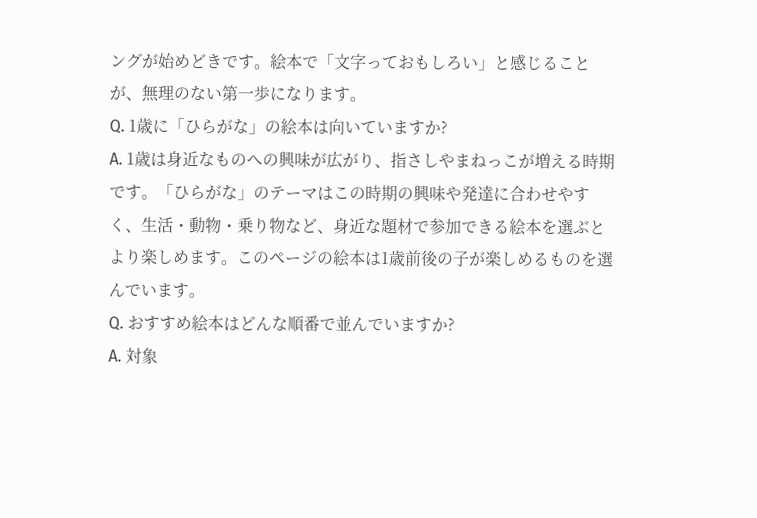ングが始めどきです。絵本で「文字っておもしろい」と感じることが、無理のない第一歩になります。
Q. 1歳に「ひらがな」の絵本は向いていますか?
A. 1歳は身近なものへの興味が広がり、指さしやまねっこが増える時期です。「ひらがな」のテーマはこの時期の興味や発達に合わせやすく、生活・動物・乗り物など、身近な題材で参加できる絵本を選ぶとより楽しめます。このページの絵本は1歳前後の子が楽しめるものを選んでいます。
Q. おすすめ絵本はどんな順番で並んでいますか?
A. 対象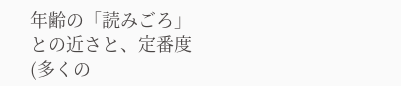年齢の「読みごろ」との近さと、定番度(多くの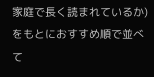家庭で長く読まれているか)をもとにおすすめ順で並べて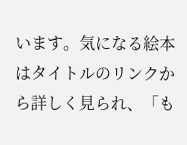います。気になる絵本はタイトルのリンクから詳しく見られ、「も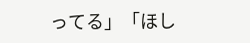ってる」「ほし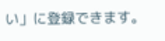い」に登録できます。